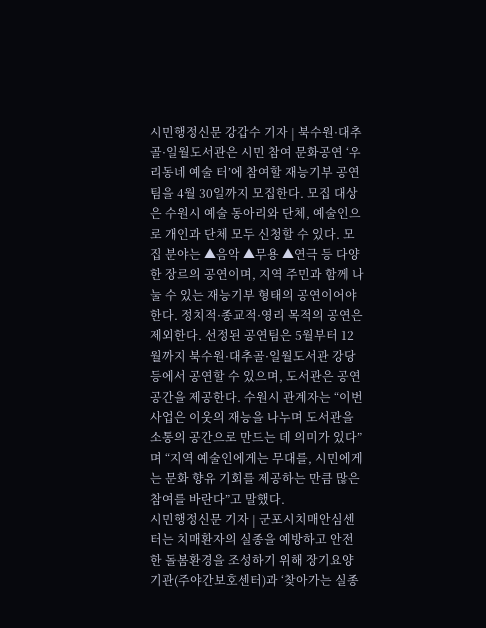시민행정신문 강갑수 기자 | 북수원·대추골·일월도서관은 시민 참여 문화공연 ‘우리동네 예술 터’에 참여할 재능기부 공연팀을 4월 30일까지 모집한다. 모집 대상은 수원시 예술 동아리와 단체, 예술인으로 개인과 단체 모두 신청할 수 있다. 모집 분야는 ▲음악 ▲무용 ▲연극 등 다양한 장르의 공연이며, 지역 주민과 함께 나눌 수 있는 재능기부 형태의 공연이어야 한다. 정치적·종교적·영리 목적의 공연은 제외한다. 선정된 공연팀은 5월부터 12월까지 북수원·대추골·일월도서관 강당 등에서 공연할 수 있으며, 도서관은 공연 공간을 제공한다. 수원시 관계자는 “이번 사업은 이웃의 재능을 나누며 도서관을 소통의 공간으로 만드는 데 의미가 있다”며 “지역 예술인에게는 무대를, 시민에게는 문화 향유 기회를 제공하는 만큼 많은 참여를 바란다”고 말했다.
시민행정신문 기자 | 군포시치매안심센터는 치매환자의 실종을 예방하고 안전한 돌봄환경을 조성하기 위해 장기요양기관(주야간보호센터)과 ‘찾아가는 실종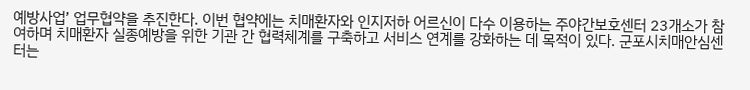예방사업’ 업무협약을 추진한다. 이번 협약에는 치매환자와 인지저하 어르신이 다수 이용하는 주야간보호센터 23개소가 참여하며 치매환자 실종예방을 위한 기관 간 협력체계를 구축하고 서비스 연계를 강화하는 데 목적이 있다. 군포시치매안심센터는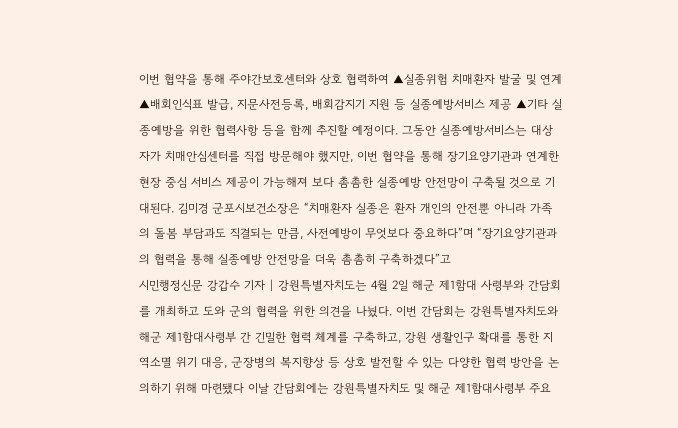이번 협약을 통해 주야간보호센터와 상호 협력하여 ▲실종위험 치매환자 발굴 및 연계 ▲배회인식표 발급, 지문사전등록, 배회감지기 지원 등 실종예방서비스 제공 ▲기타 실종예방을 위한 협력사항 등을 함께 추진할 예정이다. 그동안 실종예방서비스는 대상자가 치매안심센터를 직접 방문해야 했지만, 이번 협약을 통해 장기요양기관과 연계한 현장 중심 서비스 제공이 가능해져 보다 촘촘한 실종예방 안전망이 구축될 것으로 기대된다. 김미경 군포시보건소장은 “치매환자 실종은 환자 개인의 안전뿐 아니라 가족의 돌봄 부담과도 직결되는 만큼, 사전예방이 무엇보다 중요하다”며 “장기요양기관과의 협력을 통해 실종예방 안전망을 더욱 촘촘히 구축하겠다”고
시민행정신문 강갑수 기자 | 강원특별자치도는 4월 2일 해군 제1함대 사령부와 간담회를 개최하고 도와 군의 협력을 위한 의견을 나눴다. 이번 간담회는 강원특별자치도와 해군 제1함대사령부 간 긴밀한 협력 체계를 구축하고, 강원 생활인구 확대를 통한 지역소멸 위기 대응, 군장병의 복지향상 등 상호 발전할 수 있는 다양한 협력 방안을 논의하기 위해 마련됐다 이날 간담회에는 강원특별자치도 및 해군 제1함대사령부 주요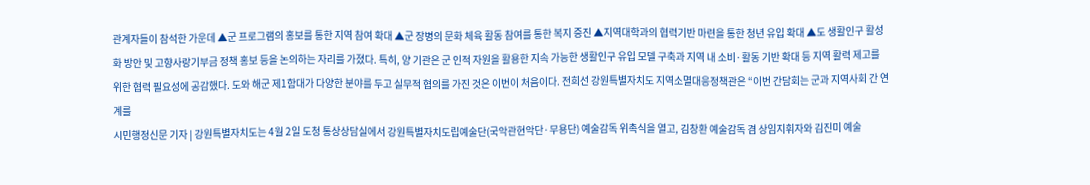관계자들이 참석한 가운데 ▲군 프로그램의 홍보를 통한 지역 참여 확대 ▲군 장병의 문화 체육 활동 참여를 통한 복지 증진 ▲지역대학과의 협력기반 마련을 통한 청년 유입 확대 ▲도 생활인구 활성화 방안 및 고향사랑기부금 정책 홍보 등을 논의하는 자리를 가졌다. 특히, 양 기관은 군 인적 자원을 활용한 지속 가능한 생활인구 유입 모델 구축과 지역 내 소비·활동 기반 확대 등 지역 활력 제고를 위한 협력 필요성에 공감했다. 도와 해군 제1함대가 다양한 분야를 두고 실무적 협의를 가진 것은 이번이 처음이다. 전희선 강원특별자치도 지역소멸대응정책관은 “이번 간담회는 군과 지역사회 간 연계를
시민행정신문 기자 | 강원특별자치도는 4월 2일 도청 통상상담실에서 강원특별자치도립예술단(국악관현악단·무용단) 예술감독 위촉식을 열고, 김창환 예술감독 겸 상임지휘자와 김진미 예술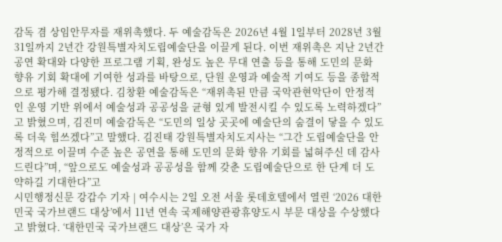감독 겸 상임안무자를 재위촉했다. 두 예술감독은 2026년 4월 1일부터 2028년 3월 31일까지 2년간 강원특별자치도립예술단을 이끌게 된다. 이번 재위촉은 지난 2년간 공연 확대와 다양한 프로그램 기획, 완성도 높은 무대 연출 등을 통해 도민의 문화 향유 기회 확대에 기여한 성과를 바탕으로, 단원 운영과 예술적 기여도 등을 종합적으로 평가해 결정됐다. 김창환 예술감독은 “재위촉된 만큼 국악관현악단이 안정적인 운영 기반 위에서 예술성과 공공성을 균형 있게 발전시킬 수 있도록 노력하겠다”고 밝혔으며, 김진미 예술감독은 “도민의 일상 곳곳에 예술단의 숨결이 닿을 수 있도록 더욱 힘쓰겠다”고 말했다. 김진태 강원특별자치도지사는 “그간 도립예술단을 안정적으로 이끌며 수준 높은 공연을 통해 도민의 문화 향유 기회를 넓혀주신 데 감사드린다”며, “앞으로도 예술성과 공공성을 함께 갖춘 도립예술단으로 한 단계 더 도약하길 기대한다”고
시민행정신문 강갑수 기자 | 여수시는 2일 오전 서울 롯데호텔에서 열린 ‘2026 대한민국 국가브랜드 대상’에서 11년 연속 국제해양관광휴양도시 부문 대상을 수상했다고 밝혔다. ‘대한민국 국가브랜드 대상’은 국가 자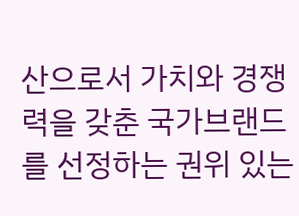산으로서 가치와 경쟁력을 갖춘 국가브랜드를 선정하는 권위 있는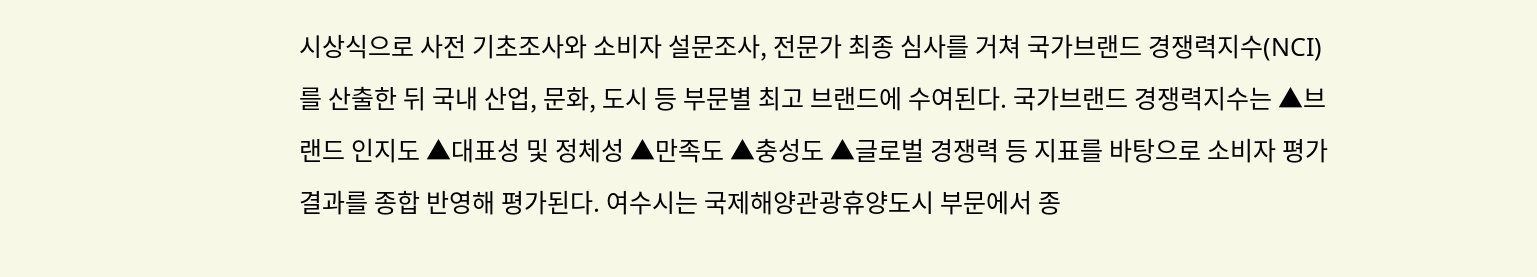시상식으로 사전 기초조사와 소비자 설문조사, 전문가 최종 심사를 거쳐 국가브랜드 경쟁력지수(NCI)를 산출한 뒤 국내 산업, 문화, 도시 등 부문별 최고 브랜드에 수여된다. 국가브랜드 경쟁력지수는 ▲브랜드 인지도 ▲대표성 및 정체성 ▲만족도 ▲충성도 ▲글로벌 경쟁력 등 지표를 바탕으로 소비자 평가 결과를 종합 반영해 평가된다. 여수시는 국제해양관광휴양도시 부문에서 종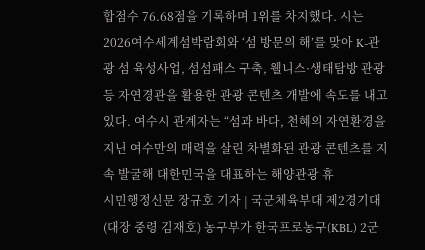합점수 76.68점을 기록하며 1위를 차지했다. 시는 2026여수세계섬박람회와 ‘섬 방문의 해’를 맞아 K-관광 섬 육성사업, 섬섬패스 구축, 웰니스·생태탐방 관광 등 자연경관을 활용한 관광 콘텐츠 개발에 속도를 내고 있다. 여수시 관계자는 “섬과 바다, 천혜의 자연환경을 지닌 여수만의 매력을 살린 차별화된 관광 콘텐츠를 지속 발굴해 대한민국을 대표하는 해양관광 휴
시민행정신문 장규호 기자 | 국군체육부대 제2경기대(대장 중령 김재호) 농구부가 한국프로농구(KBL) 2군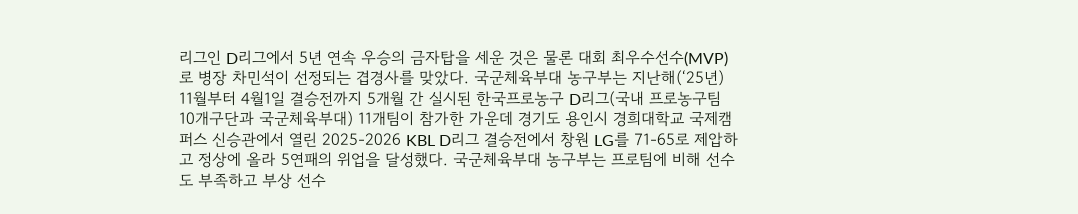리그인 D리그에서 5년 연속 우승의 금자탑을 세운 것은 물론 대회 최우수선수(MVP)로 병장 차민석이 선정되는 겹경사를 맞았다. 국군체육부대 농구부는 지난해(‘25년) 11월부터 4월1일 결승전까지 5개월 간 실시된 한국프로농구 D리그(국내 프로농구팀 10개구단과 국군체육부대) 11개팀이 참가한 가운데 경기도 용인시 경희대학교 국제캠퍼스 신승관에서 열린 2025-2026 KBL D리그 결승전에서 창원 LG를 71-65로 제압하고 정상에 올라 5연패의 위업을 달성했다. 국군체육부대 농구부는 프로팀에 비해 선수도 부족하고 부상 선수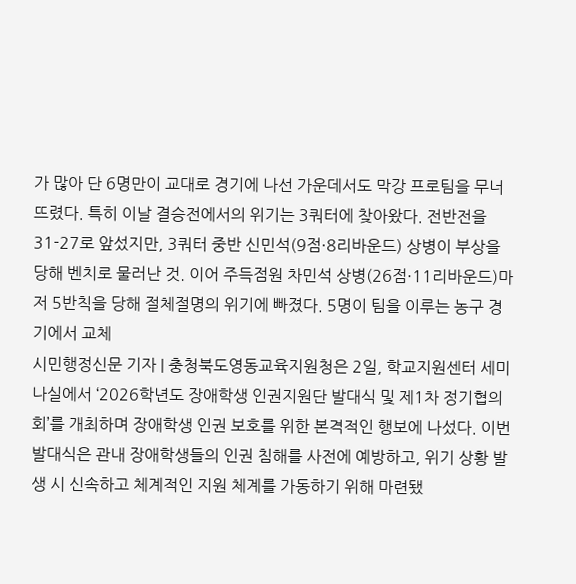가 많아 단 6명만이 교대로 경기에 나선 가운데서도 막강 프로팀을 무너뜨렸다. 특히 이날 결승전에서의 위기는 3쿼터에 찾아왔다. 전반전을 31-27로 앞섰지만, 3쿼터 중반 신민석(9점·8리바운드) 상병이 부상을 당해 벤치로 물러난 것. 이어 주득점원 차민석 상병(26점·11리바운드)마저 5반칙을 당해 절체절명의 위기에 빠졌다. 5명이 팀을 이루는 농구 경기에서 교체
시민행정신문 기자 | 충청북도영동교육지원청은 2일, 학교지원센터 세미나실에서 ‘2026학년도 장애학생 인권지원단 발대식 및 제1차 정기협의회’를 개최하며 장애학생 인권 보호를 위한 본격적인 행보에 나섰다. 이번 발대식은 관내 장애학생들의 인권 침해를 사전에 예방하고, 위기 상황 발생 시 신속하고 체계적인 지원 체계를 가동하기 위해 마련됐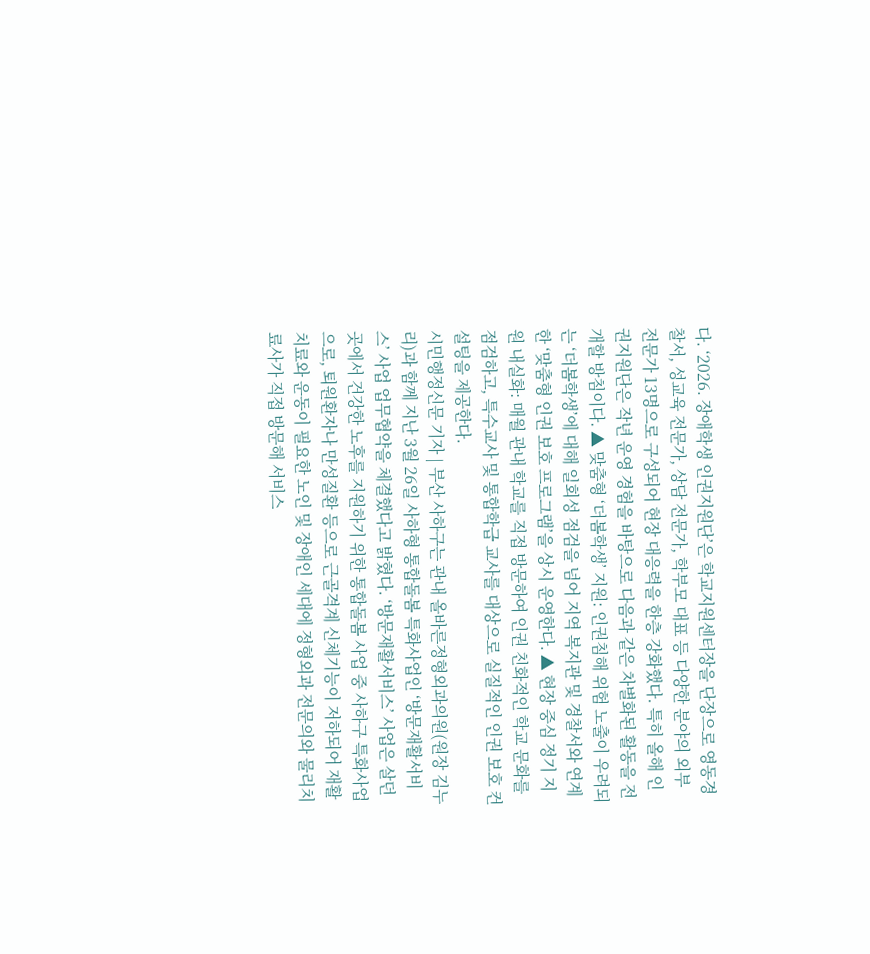다. ‘2026. 장애학생 인권지원단’은 학교지원센터장을 단장으로 영동경찰서, 성교육 전문가, 상담 전문가, 학부모 대표 등 다양한 분야의 외부 전문가 13명으로 구성되어 현장 대응력을 한층 강화했다. 특히 올해 인권지원단은 작년 운영 경험을 바탕으로 다음과 같은 차별화된 활동을 전개할 방침이다. ▲ 맞춤형 ‘더봄학생’ 지원: 인권침해 위험 노출이 우려되는 ‘더봄학생’에 대해 일회성 점검을 넘어 지역 복지관 및 경찰서와 연계한 ‘맞춤형 인권 보호 프로그램’을 상시 운영한다. ▲ 현장 중심 정기 지원 내실화: 매월 관내 학교를 직접 방문하여 인권 친화적인 학교 문화를 점검하고, 특수교사 및 통합학급 교사를 대상으로 실질적인 인권 보호 컨설팅을 제공한다.
시민행정신문 기자 | 부산 사하구는 관내 올바른정형외과의원(원장 김누리)과 함께 지난 3월 26일 사하형 통합돌봄 특화사업인 ‘방문재활서비스’ 사업 업무협약을 체결했다고 밝혔다. ‘방문재활서비스’ 사업은 살던 곳에서 건강한 노후를 지원하기 위한 통합돌봄 사업 중 사하구 특화사업으로, 퇴원환자나 만성질환 등으로 근골격계 신체기능이 저하되어 재활치료와 운동이 필요한 노인 및 장애인 세대에 정형외과 전문의와 물리치료사가 직접 방문해 서비스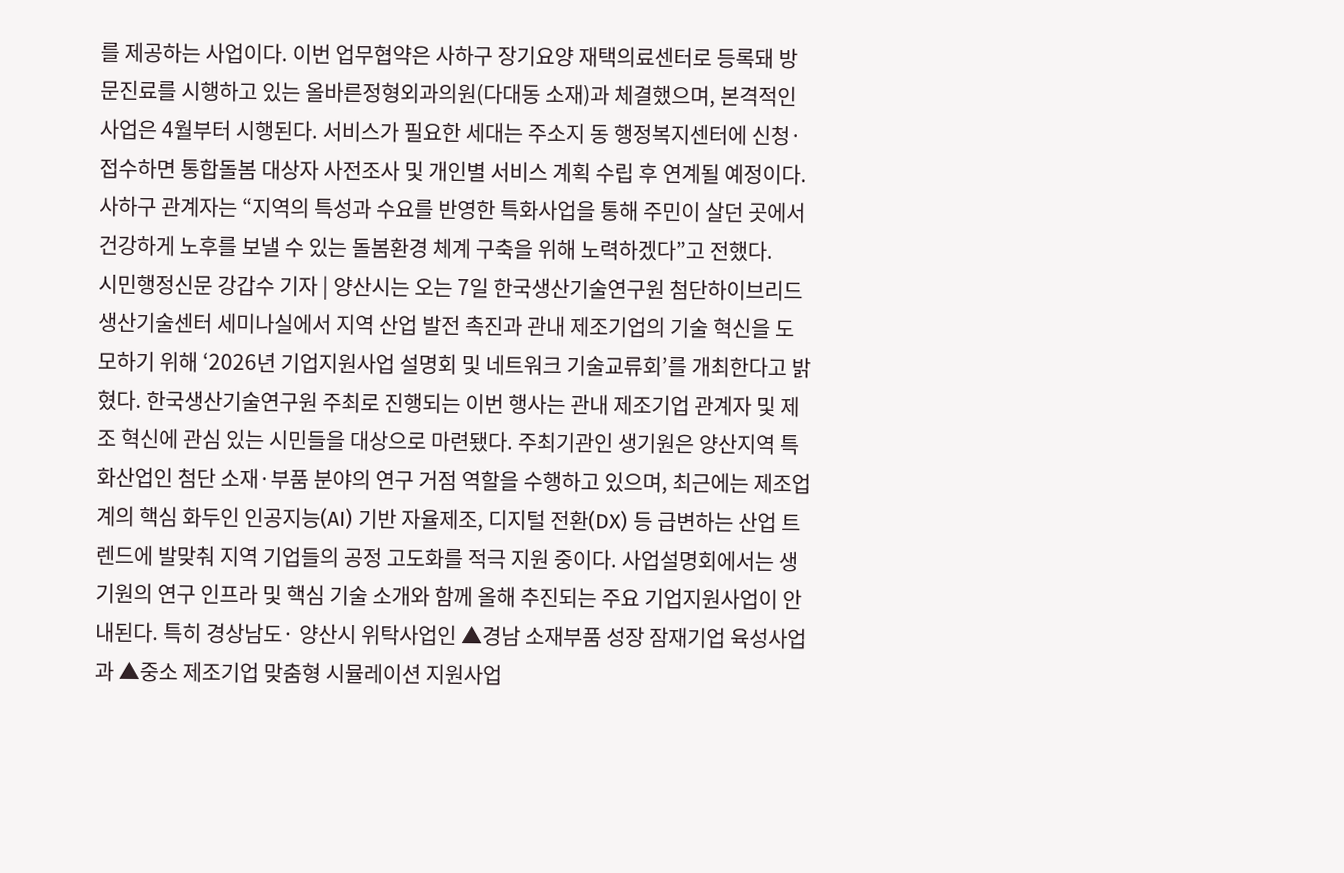를 제공하는 사업이다. 이번 업무협약은 사하구 장기요양 재택의료센터로 등록돼 방문진료를 시행하고 있는 올바른정형외과의원(다대동 소재)과 체결했으며, 본격적인 사업은 4월부터 시행된다. 서비스가 필요한 세대는 주소지 동 행정복지센터에 신청·접수하면 통합돌봄 대상자 사전조사 및 개인별 서비스 계획 수립 후 연계될 예정이다. 사하구 관계자는 “지역의 특성과 수요를 반영한 특화사업을 통해 주민이 살던 곳에서 건강하게 노후를 보낼 수 있는 돌봄환경 체계 구축을 위해 노력하겠다”고 전했다.
시민행정신문 강갑수 기자 | 양산시는 오는 7일 한국생산기술연구원 첨단하이브리드생산기술센터 세미나실에서 지역 산업 발전 촉진과 관내 제조기업의 기술 혁신을 도모하기 위해 ‘2026년 기업지원사업 설명회 및 네트워크 기술교류회’를 개최한다고 밝혔다. 한국생산기술연구원 주최로 진행되는 이번 행사는 관내 제조기업 관계자 및 제조 혁신에 관심 있는 시민들을 대상으로 마련됐다. 주최기관인 생기원은 양산지역 특화산업인 첨단 소재·부품 분야의 연구 거점 역할을 수행하고 있으며, 최근에는 제조업계의 핵심 화두인 인공지능(AI) 기반 자율제조, 디지털 전환(DX) 등 급변하는 산업 트렌드에 발맞춰 지역 기업들의 공정 고도화를 적극 지원 중이다. 사업설명회에서는 생기원의 연구 인프라 및 핵심 기술 소개와 함께 올해 추진되는 주요 기업지원사업이 안내된다. 특히 경상남도· 양산시 위탁사업인 ▲경남 소재부품 성장 잠재기업 육성사업과 ▲중소 제조기업 맞춤형 시뮬레이션 지원사업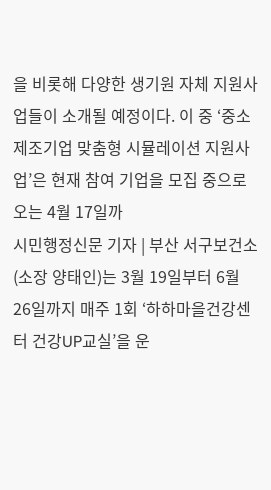을 비롯해 다양한 생기원 자체 지원사업들이 소개될 예정이다. 이 중 ‘중소 제조기업 맞춤형 시뮬레이션 지원사업’은 현재 참여 기업을 모집 중으로 오는 4월 17일까
시민행정신문 기자 | 부산 서구보건소(소장 양태인)는 3월 19일부터 6월 26일까지 매주 1회 ‘하하마을건강센터 건강UP교실’을 운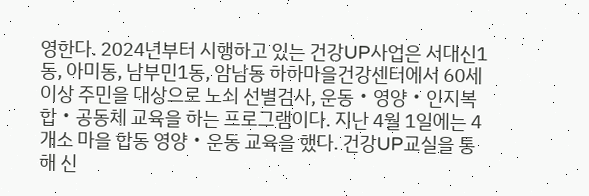영한다. 2024년부터 시행하고 있는 건강UP사업은 서대신1동, 아미동, 남부민1동, 암남동 하하마을건강센터에서 60세 이상 주민을 대상으로 노쇠 선별검사, 운동・영양・인지복합・공동체 교육을 하는 프로그램이다. 지난 4월 1일에는 4개소 마을 합동 영양・운동 교육을 했다. 건강UP교실을 통해 신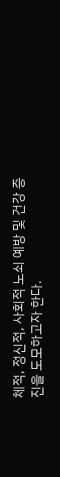체적, 정신적, 사회적 노쇠 예방 및 건강 증진을 도모하고자 한다.